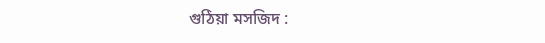গুঠিয়া মসজিদ :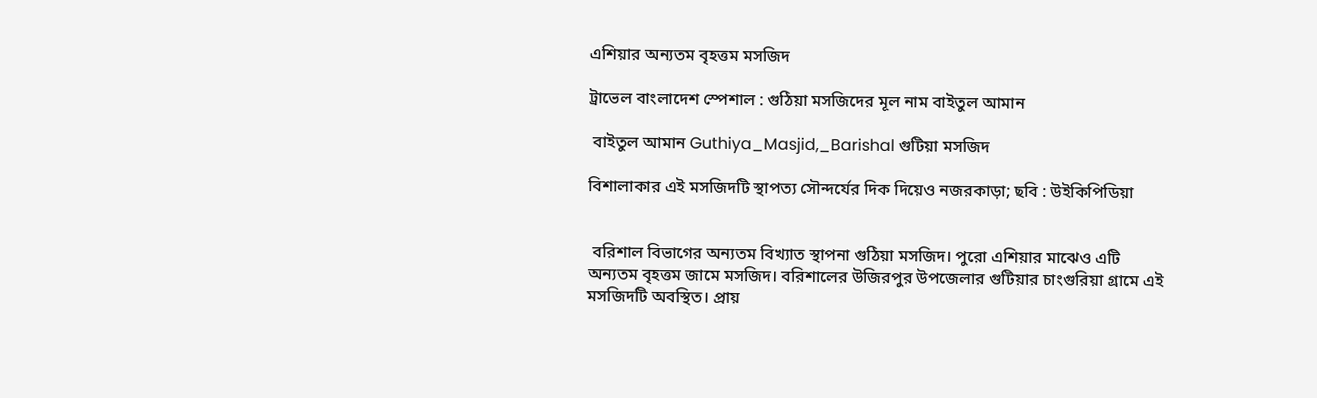এশিয়ার অন্যতম বৃহত্তম মসজিদ

ট্রাভেল বাংলাদেশ স্পেশাল : গুঠিয়া মসজিদের মূল নাম বাইতুল আমান

 বাইতুল আমান Guthiya_Masjid,_Barishal গুটিয়া মসজিদ

বিশালাকার এই মসজিদটি স্থাপত্য সৌন্দর্যের দিক দিয়েও নজরকাড়া; ছবি : উইকিপিডিয়া


 বরিশাল বিভাগের অন্যতম বিখ্যাত স্থাপনা গুঠিয়া মসজিদ। পুরো এশিয়ার মাঝেও এটি অন্যতম বৃহত্তম জামে মসজিদ। বরিশালের উজিরপুর উপজেলার গুটিয়ার চাংগুরিয়া গ্রামে এই মসজিদটি অবস্থিত। প্রায়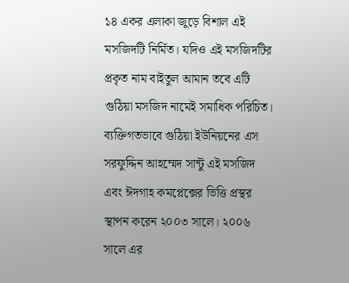১৪ একর এলাকা জুড়ে বিশাল এই মসজিদটি নির্মিত। যদিও এই মসজিদটির প্রকৃত নাম বাইতুল আমান তবে এটি গুঠিয়া মসজিদ নামেই সমাধিক পরিচিত। ব্যক্তিগতভাবে গুঠিয়া ইউনিয়নের এস সরফুদ্দিন আহম্মেদ সান্টু এই মসজিদ এবং ঈদগাহ কমপ্লেক্সের ভিত্তি প্রস্থর স্থাপন করেন ২০০৩ সালে। ২০০৬ সালে এর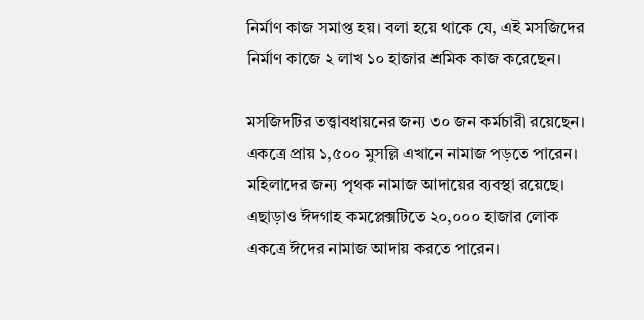নির্মাণ কাজ সমাপ্ত হয়। বলা হয়ে থাকে যে, এই মসজিদের নির্মাণ কাজে ২ লাখ ১০ হাজার শ্রমিক কাজ করেছেন।

মসজিদটির তত্ত্বাবধায়নের জন্য ৩০ জন কর্মচারী রয়েছেন। একত্রে প্রায় ১,৫০০ মুসল্লি এখানে নামাজ পড়তে পারেন। মহিলাদের জন্য পৃথক নামাজ আদায়ের ব্যবস্থা রয়েছে। এছাড়াও ঈদগাহ কমপ্লেক্সটিতে ২০,০০০ হাজার লোক একত্রে ঈদের নামাজ আদায় করতে পারেন।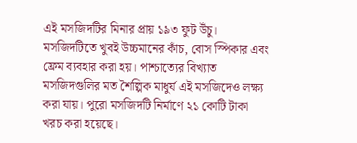এই মসজিদটির মিনার প্রায় ১৯৩ ফুট উঁচু। মসজিদটিতে খুবই উচ্চমানের কাঁচ, বোস স্পিকার এবং ফ্রেম ব্যবহার করা হয়। পাশ্চাত্যের বিখ্যাত মসজিদগুলির মত শৈল্পিক মাধুর্য এই মসজিদেও লক্ষ্য করা যায়। পুরো মসজিদটি নির্মাণে ২১ কোটি টাকা খরচ করা হয়েছে।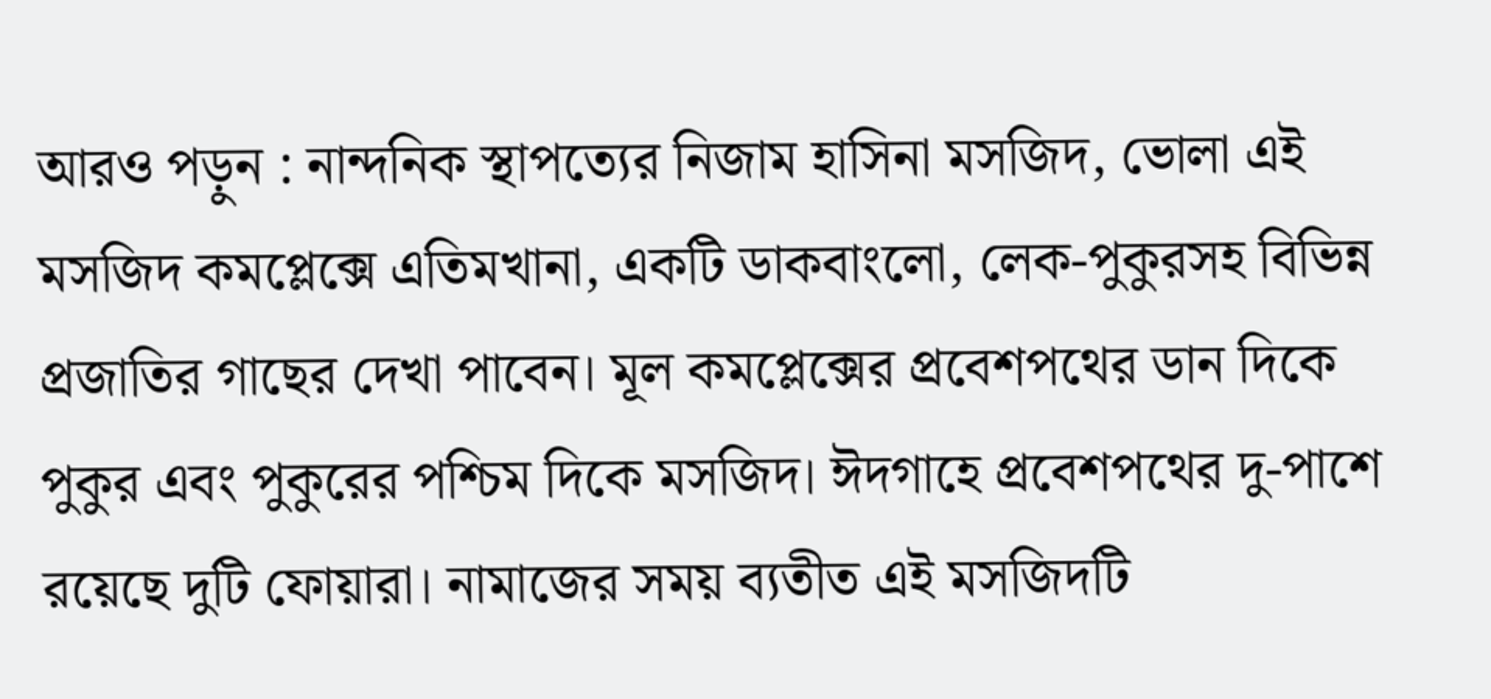আরও পড়ুন : নান্দনিক স্থাপত্যের নিজাম হাসিনা মসজিদ, ভোলা এই মসজিদ কমপ্লেক্সে এতিমখানা, একটি ডাকবাংলো, লেক-পুকুরসহ বিভিন্ন প্রজাতির গাছের দেখা পাবেন। মূল কমপ্লেক্সের প্রবেশপথের ডান দিকে পুকুর এবং পুকুরের পশ্চিম দিকে মসজিদ। ঈদগাহে প্রবেশপথের দু-পাশে রয়েছে দুটি ফোয়ারা। নামাজের সময় ব্যতীত এই মসজিদটি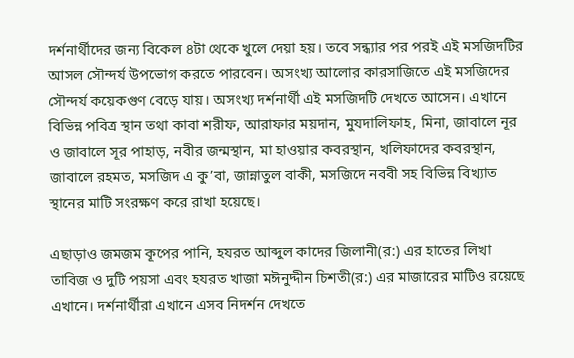দর্শনার্থীদের জন্য বিকেল ৪টা থেকে খুলে দেয়া হয়। তবে সন্ধ্যার পর পরই এই মসজিদটির আসল সৌন্দর্য উপভোগ করতে পারবেন। অসংখ্য আলোর কারসাজিতে এই মসজিদের সৌন্দর্য কয়েকগুণ বেড়ে যায়। অসংখ্য দর্শনার্থী এই মসজিদটি দেখতে আসেন। এখানে বিভিন্ন পবিত্র স্থান তথা কাবা শরীফ, আরাফার ময়দান, মুযদালিফাহ, মিনা, জাবালে নূর ও জাবালে সূর পাহাড়, নবীর জন্মস্থান, মা হাওয়ার কবরস্থান, খলিফাদের কবরস্থান, জাবালে রহমত, মসজিদ এ কু’বা, জান্নাতুল বাকী, মসজিদে নববী সহ বিভিন্ন বিখ্যাত স্থানের মাটি সংরক্ষণ করে রাখা হয়েছে।

এছাড়াও জমজম কূপের পানি, হযরত আব্দুল কাদের জিলানী(র:) এর হাতের লিখা তাবিজ ও দুটি পয়সা এবং হযরত খাজা মঈনুদ্দীন চিশতী(র:) এর মাজারের মাটিও রয়েছে এখানে। দর্শনার্থীরা এখানে এসব নিদর্শন দেখতে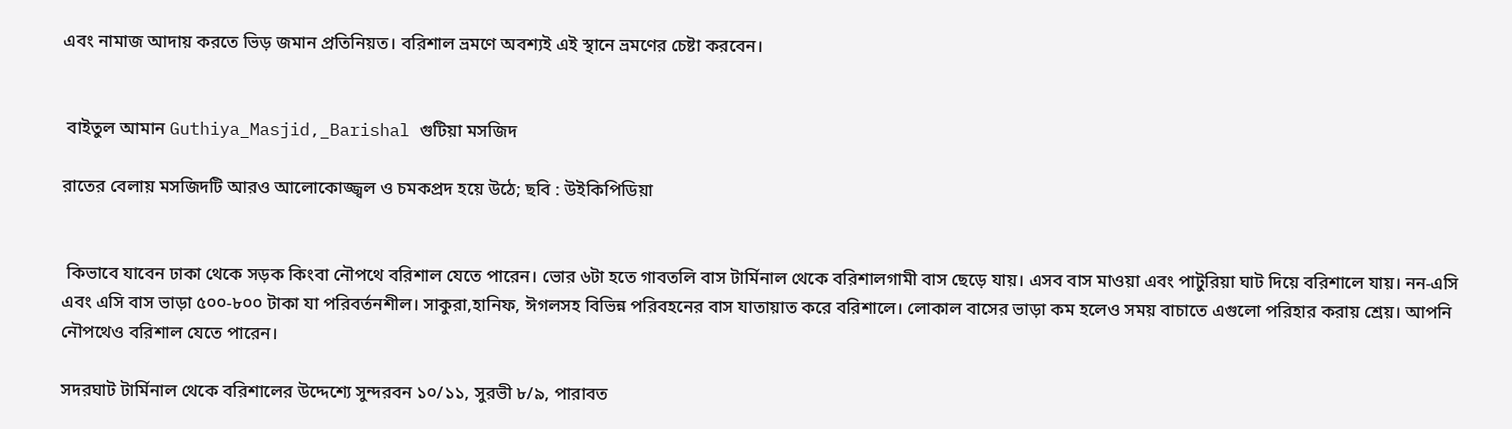এবং নামাজ আদায় করতে ভিড় জমান প্রতিনিয়ত। বরিশাল ভ্রমণে অবশ্যই এই স্থানে ভ্রমণের চেষ্টা করবেন।


 বাইতুল আমান Guthiya_Masjid,_Barishal গুটিয়া মসজিদ

রাতের বেলায় মসজিদটি আরও আলোকোজ্জ্বল ও চমকপ্রদ হয়ে উঠে; ছবি : উইকিপিডিয়া


 কিভাবে যাবেন ঢাকা থেকে সড়ক কিংবা নৌপথে বরিশাল যেতে পারেন। ভোর ৬টা হতে গাবতলি বাস টার্মিনাল থেকে বরিশালগামী বাস ছেড়ে যায়। এসব বাস মাওয়া এবং পাটুরিয়া ঘাট দিয়ে বরিশালে যায়। নন-এসি এবং এসি বাস ভাড়া ৫০০-৮০০ টাকা যা পরিবর্তনশীল। সাকুরা,হানিফ, ঈগলসহ বিভিন্ন পরিবহনের বাস যাতায়াত করে বরিশালে। লোকাল বাসের ভাড়া কম হলেও সময় বাচাতে এগুলো পরিহার করায় শ্রেয়। আপনি নৌপথেও বরিশাল যেতে পারেন।

সদরঘাট টার্মিনাল থেকে বরিশালের উদ্দেশ্যে সুন্দরবন ১০/১১, সুরভী ৮/৯, পারাবত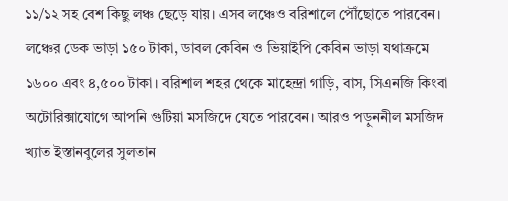১১/১২ সহ বেশ কিছু লঞ্চ ছেড়ে যায়। এসব লঞ্চেও বরিশালে পৌঁছোতে পারবেন। লঞ্চের ডেক ভাড়া ১৫০ টাকা, ডাবল কেবিন ও ভিয়াইপি কেবিন ভাড়া যথাক্রমে ১৬০০ এবং ৪,৫০০ টাকা। বরিশাল শহর থেকে মাহেন্দ্রা গাড়ি, বাস, সিএনজি কিংবা অটোরিক্সাযোগে আপনি গুটিয়া মসজিদে যেতে পারবেন। আরও পড়ুননীল মসজিদ খ্যাত ইস্তানবুলের সুলতান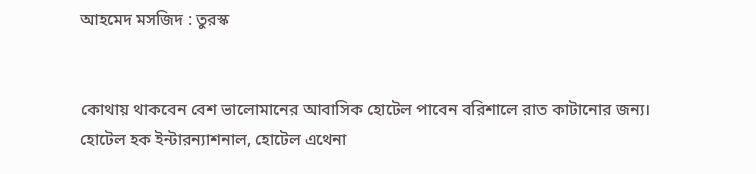আহমেদ মসজিদ : তুরস্ক


কোথায় থাকবেন বেশ ভালোমানের আবাসিক হোটেল পাবেন বরিশালে রাত কাটানোর জন্য। হোটেল হক ইন্টারন্যাশনাল, হোটেল এথেনা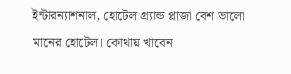ইন্টারন্যাশনাল, হোটেল গ্র্যান্ড প্লাজা বেশ ভালো মানের হোটেল। কোথায় খাবেন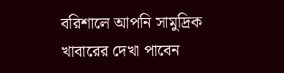বরিশালে আপনি সামুদ্রিক খাবারের দেখা পাবেন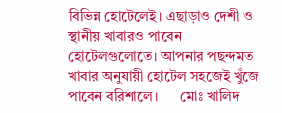বিভিন্ন হোটেলেই। এছাড়াও দেশী ও স্থানীয় খাবারও পাবেন হোটেলগুলোতে। আপনার পছন্দমত খাবার অনুযায়ী হোটেল সহজেই খুঁজে পাবেন বরিশালে।      মোঃ খালিদ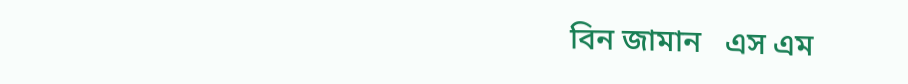বিন জামান   এস এম